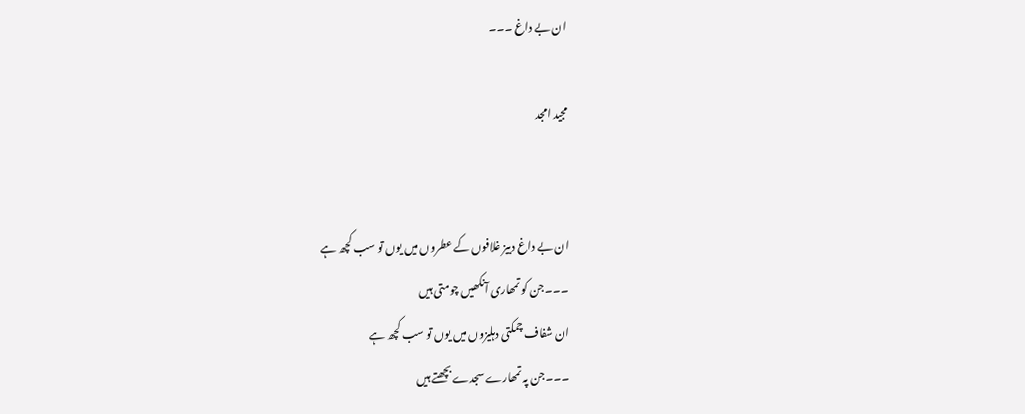ان بے داغ ۔۔۔

مجید امجد


ان بے داغ دبیز غلافوں کے عطروں میں یوں تو سب کچھ ہے
۔۔۔جن کو تمھاری آنکھیں چومتی ہیں
ان شفاف چمکتی دہلیزوں میں یوں تو سب کچھ ہے
۔۔۔جن پہ تمھارے سجدے بچھتے ہیں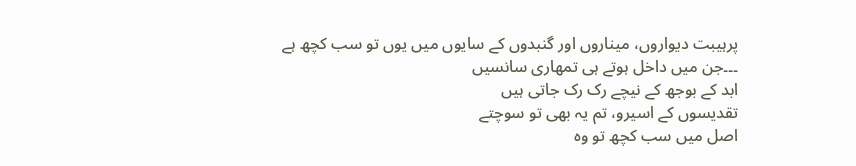پرہیبت دیواروں، میناروں اور گنبدوں کے سایوں میں یوں تو سب کچھ ہے
۔۔۔جن میں داخل ہوتے ہی تمھاری سانسیں
ابد کے بوجھ کے نیچے رک رک جاتی ہیں
تقدیسوں کے اسیرو، تم یہ بھی تو سوچتے
اصل میں سب کچھ تو وہ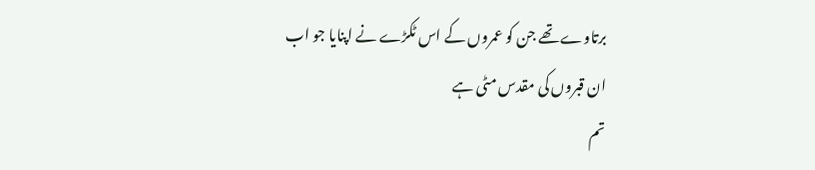برتاوے تھے جن کو عمروں کے اس ٹکڑے نے اپنایا جو اب
ان قبروں کی مقدس مٹی ہے
تم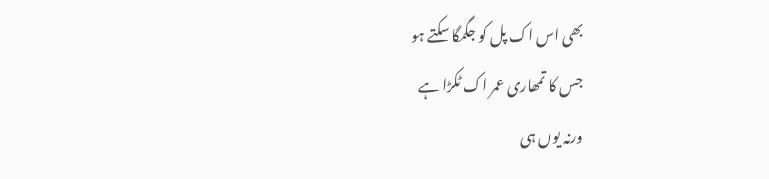بھی اس اک پل کو جگمگا سکتے ہو
جس کا تمھاری عمر اک ٹکڑا ہے
ورنہ یوں ہی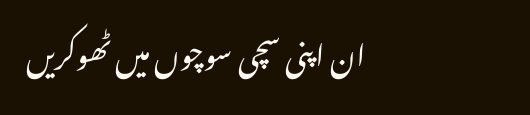ان اپنی سچی سوچوں میں ٹھوکریں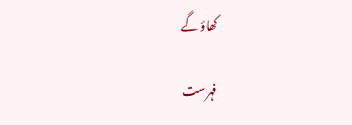کھاؤ گے

فہرست